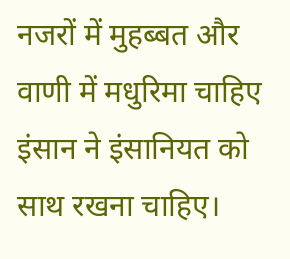नजरों में मुहब्बत और वाणी में मधुरिमा चाहिए इंसान ने इंसानियत को साथ रखना चाहिए।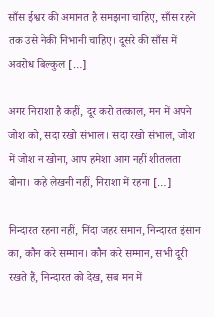साँस ईश्वर की अमानत है समझना चाहिए, साँस रहने तक उसे नेकी निभानी चाहिए। दूसरे की साँस में अवरोध बिल्कुल […]

अगर निराशा है कहीं, दूर करो तत्काल, मन में अपने जोश को, सदा रखो संभाल। सदा रखो संभाल, जोश में जोश न खोना, आप हमेशा आग नहीं शीतलता बोना। कहे लेखनी नहीं, निराशा में रहना […]

निन्दारत रहना नहीं, निंदा जहर समान, निन्दारत इंसान का, कौन करे सम्मान। कौन करे सम्मान, सभी दूरी रखते हैं, निन्दारत को देख, सब मन में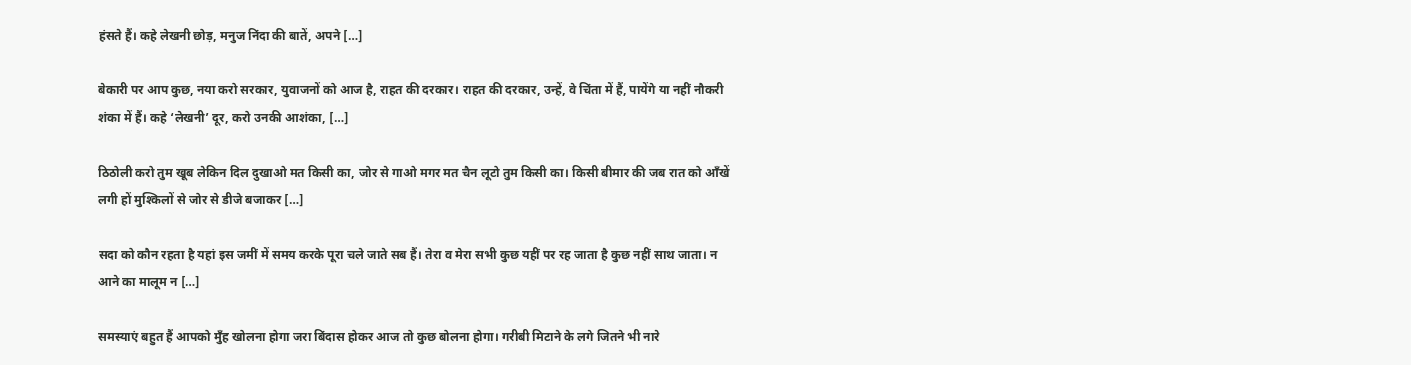हंसते हैं। कहे लेखनी छोड़, मनुज निंदा की बातें, अपने […]

बेकारी पर आप कुछ, नया करो सरकार, युवाजनों को आज है, राहत की दरकार। राहत की दरकार, उन्हें, वे चिंता में हैं, पायेंगे या नहीं नौकरी शंका में हैं। कहे ‘लेखनी’ दूर, करो उनकी आशंका, […]

ठिठोली करो तुम खूब लेकिन दिल दुखाओ मत किसी का, जोर से गाओ मगर मत चैन लूटो तुम किसी का। किसी बीमार की जब रात को आँखें लगी हों मुश्किलों से जोर से डीजे बजाकर […]

सदा को कौन रहता है यहां इस जमीं में समय करके पूरा चले जाते सब हैं। तेरा व मेरा सभी कुछ यहीं पर रह जाता है कुछ नहीं साथ जाता। न आने का मालूम न […]

समस्याएं बहुत हैं आपको मुँह खोलना होगा जरा बिंदास होकर आज तो कुछ बोलना होगा। गरीबी मिटाने के लगे जितने भी नारे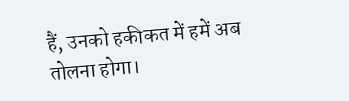हैं, उनको हकीकत में हमें अब तोलना होगा।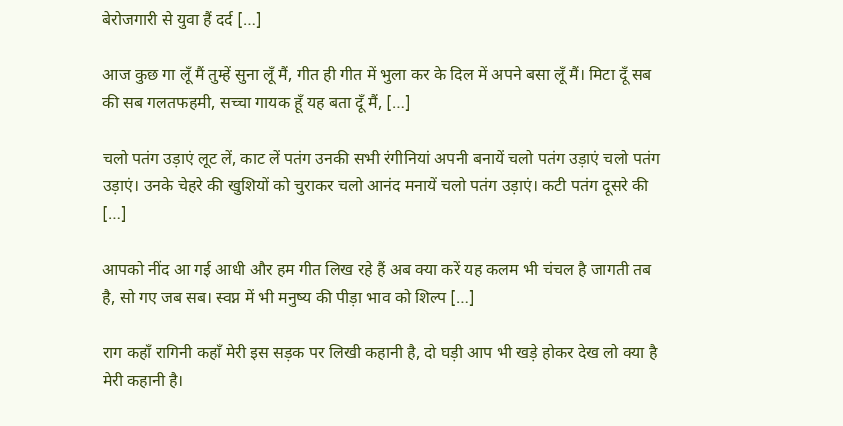बेरोजगारी से युवा हैं दर्द […]

आज कुछ गा लूँ मैं तुम्हें सुना लूँ मैं, गीत ही गीत में भुला कर के दिल में अपने बसा लूँ मैं। मिटा दूँ सब की सब गलतफहमी, सच्चा गायक हूँ यह बता दूँ मैं, […]

चलो पतंग उड़ाएं लूट लें, काट लें पतंग उनकी सभी रंगीनियां अपनी बनायें चलो पतंग उड़ाएं चलो पतंग उड़ाएं। उनके चेहरे की खुशियों को चुराकर चलो आनंद मनायें चलो पतंग उड़ाएं। कटी पतंग दूसरे की […]

आपको नींद आ गई आधी और हम गीत लिख रहे हैं अब क्या करें यह कलम भी चंचल है जागती तब है, सो गए जब सब। स्वप्न में भी मनुष्य की पीड़ा भाव को शिल्प […]

राग कहाँ रागिनी कहाँ मेरी इस सड़क पर लिखी कहानी है, दो घड़ी आप भी खड़े होकर देख लो क्या है मेरी कहानी है।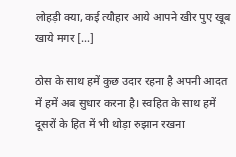लोहड़ी क्या, कई त्यौहार आये आपने खीर पुए खूब खाये मगर […]

ठोस के साथ हमें कुछ उदार रहना है अपनी आदत में हमें अब सुधार करना है। स्वहित के साथ हमें दूसरों के हित में भी थोड़ा रुझान रखना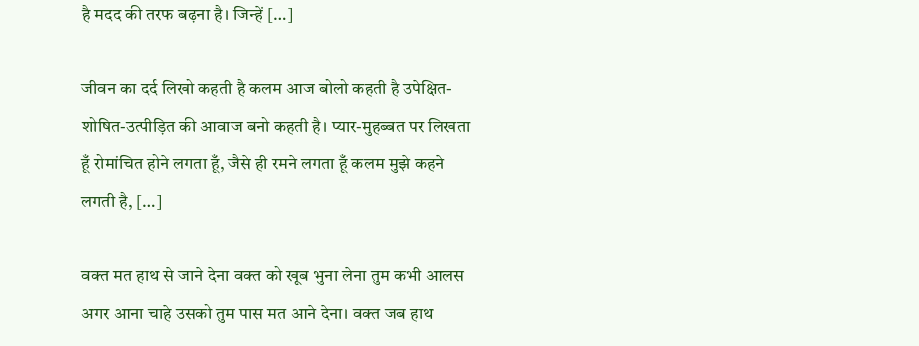है मदद की तरफ बढ़ना है। जिन्हें […]

जीवन का दर्द लिखो कहती है कलम आज बोलो कहती है उपेक्षित-शोषित-उत्पीड़ित की आवाज बनो कहती है। प्यार-मुहब्बत पर लिखता हूँ रोमांचित होने लगता हूँ, जैसे ही रमने लगता हूँ कलम मुझे कहने लगती है, […]

वक्त मत हाथ से जाने देना वक्त को खूब भुना लेना तुम कभी आलस अगर आना चाहे उसको तुम पास मत आने देना। वक्त जब हाथ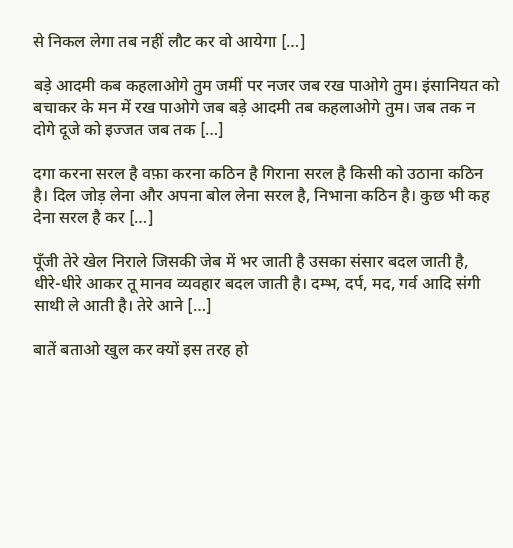से निकल लेगा तब नहीं लौट कर वो आयेगा […]

बड़े आदमी कब कहलाओगे तुम जमीं पर नजर जब रख पाओगे तुम। इंसानियत को बचाकर के मन में रख पाओगे जब बड़े आदमी तब कहलाओगे तुम। जब तक न दोगे दूजे को इज्जत जब तक […]

दगा करना सरल है वफ़ा करना कठिन है गिराना सरल है किसी को उठाना कठिन है। दिल जोड़ लेना और अपना बोल लेना सरल है, निभाना कठिन है। कुछ भी कह देना सरल है कर […]

पूँजी तेरे खेल निराले जिसकी जेब में भर जाती है उसका संसार बदल जाती है, धीरे-धीरे आकर तू मानव व्यवहार बदल जाती है। दम्भ, दर्प, मद, गर्व आदि संगी साथी ले आती है। तेरे आने […]

बातें बताओ खुल कर क्यों इस तरह हो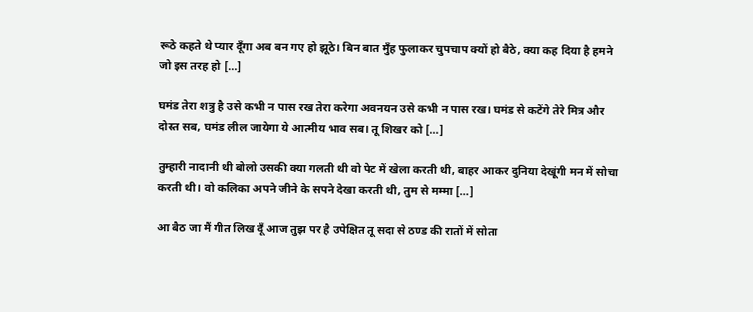रूठे कहते थे प्यार दूँगा अब बन गए हो झूठे। बिन बात मुँह फुलाकर चुपचाप क्यों हो बैठे, क्या कह दिया है हमने जो इस तरह हो […]

घमंड तेरा शत्रु है उसे कभी न पास रख तेरा करेगा अवनयन उसे कभी न पास रख। घमंड से कटेंगे तेरे मित्र और दोस्त सब, घमंड लील जायेगा ये आत्मीय भाव सब। तू शिखर को […]

तुम्हारी नादानी थी बोलो उसकी क्या गलती थी वो पेट में खेला करती थी, बाहर आकर दुनिया देखूंगी मन में सोचा करती थी। वो कलिका अपने जीने के सपने देखा करती थी, तुम से मम्मा […]

आ बैठ जा मैं गीत लिख दूँ आज तुझ पर है उपेक्षित तू सदा से ठण्ड की रातों में सोता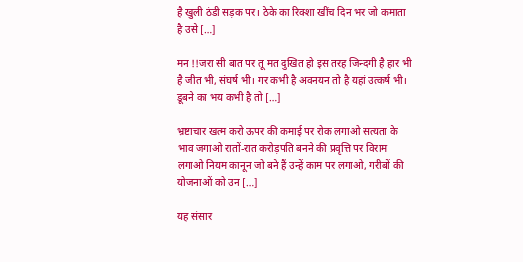है खुली ठंडी सड़क पर। ठेके का रिक्शा खींच दिन भर जो कमाता है उसे […]

मन !!जरा सी बात पर तू मत दुखित हो इस तरह जिन्दगी है हार भी है जीत भी, संघर्ष भी। गर कभी है अवनयन तो है यहां उत्कर्ष भी। डूबने का भय कभी है तो […]

भ्रष्टाचार खत्म करो ऊपर की कमाई पर रोक लगाओ सत्यता के भाव जगाओ रातों-रात करोड़पति बनने की प्रवृत्ति पर विराम लगाओ नियम कानून जो बने हैं उन्हें काम पर लगाओ, गरीबों की योजनाओं को उन […]

यह संसार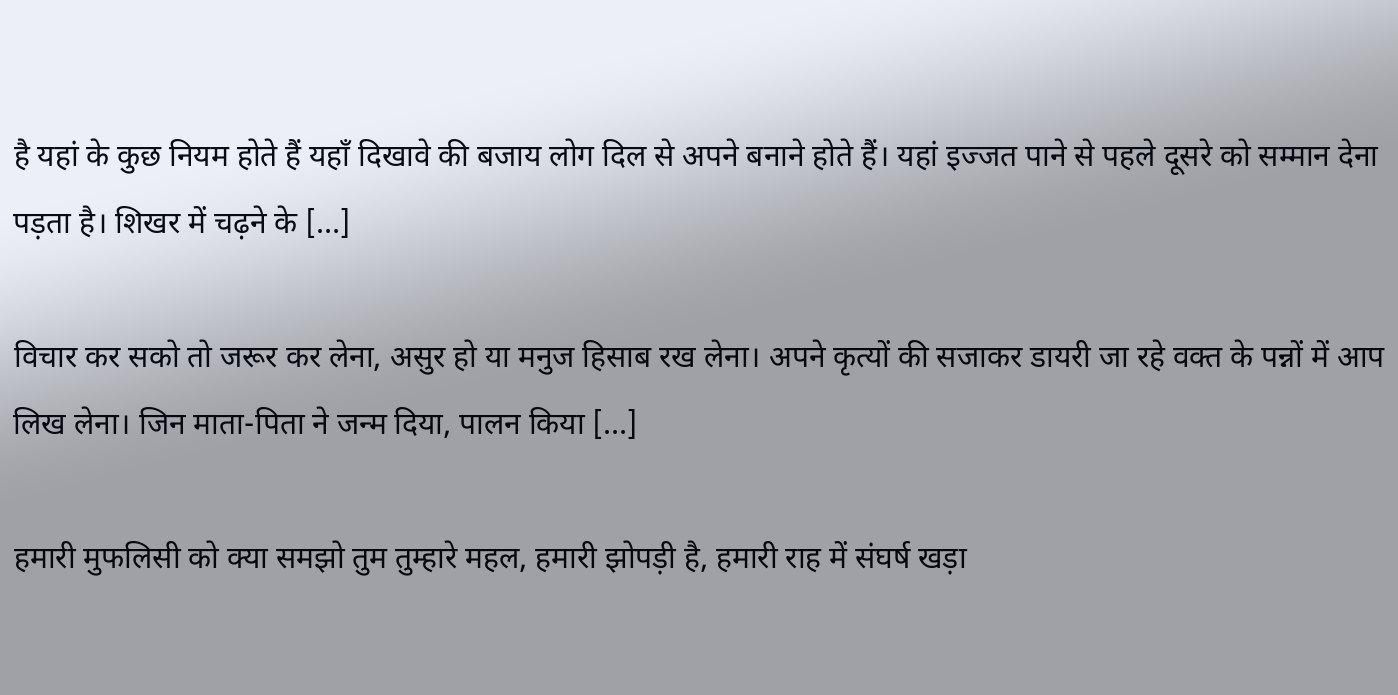है यहां के कुछ नियम होते हैं यहाँ दिखावे की बजाय लोग दिल से अपने बनाने होते हैं। यहां इज्जत पाने से पहले दूसरे को सम्मान देना पड़ता है। शिखर में चढ़ने के […]

विचार कर सको तो जरूर कर लेना, असुर हो या मनुज हिसाब रख लेना। अपने कृत्यों की सजाकर डायरी जा रहे वक्त के पन्नों में आप लिख लेना। जिन माता-पिता ने जन्म दिया, पालन किया […]

हमारी मुफलिसी को क्या समझो तुम तुम्हारे महल, हमारी झोपड़ी है, हमारी राह में संघर्ष खड़ा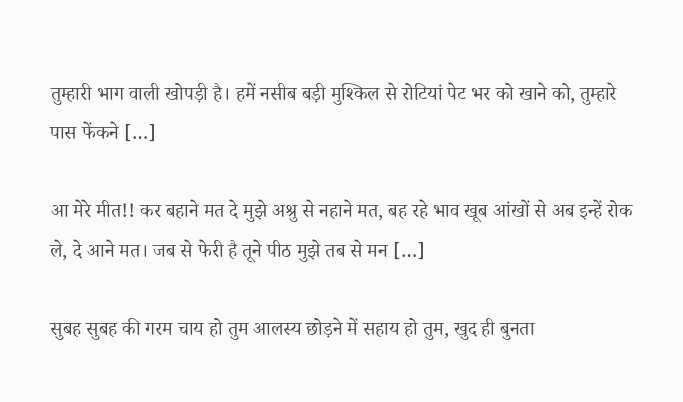तुम्हारी भाग वाली खोपड़ी है। हमें नसीब बड़ी मुश्किल से रोटियां पेट भर को खाने को, तुम्हारे पास फेंकने […]

आ मेरे मीत!! कर बहाने मत दे मुझे अश्रु से नहाने मत, बह रहे भाव खूब आंखों से अब इन्हें रोक ले, दे आने मत। जब से फेरी है तूने पीठ मुझे तब से मन […]

सुबह सुबह की गरम चाय हो तुम आलस्य छोड़ने में सहाय हो तुम, खुद ही बुनता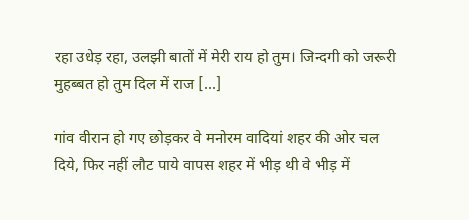रहा उधेड़ रहा, उलझी बातों में मेरी राय हो तुम। जिन्दगी को जरूरी मुहब्बत हो तुम दिल में राज […]

गांव वीरान हो गए छोड़कर वे मनोरम वादियां शहर की ओर चल दिये, फिर नहीं लौट पाये वापस शहर में भीड़ थी वे भीड़ में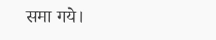समा गये।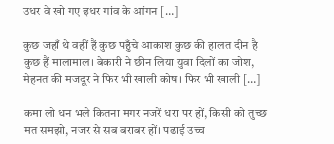उधर वे खो गए इधर गांव के आंगन […]

कुछ जहाँ थे वहीं हैं कुछ पहुँचे आकाश कुछ की हालत दीन है कुछ हैं मालामाल। बेकारी ने छीन लिया युवा दिलों का जोश, मेहनत की मजदूर ने फिर भी खाली कोष। फिर भी खाली […]

कमा लो धन भले कितना मगर नजरें धरा पर हों, किसी को तुच्छ मत समझो, नजर से सब बराबर हों। पढाई उच्च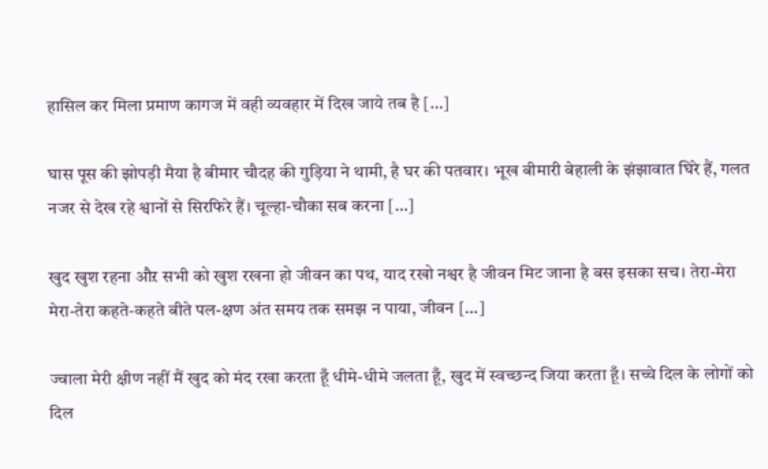हासिल कर मिला प्रमाण कागज में वही व्यवहार में दिख जाये तब है […]

घास पूस की झोपड़ी मैया है बीमार चौदह की गुड़िया ने थामी, है घर की पतवार। भूख बीमारी बेहाली के झंझावात घिरे हैं, गलत नजर से देख रहे श्वानों से सिरफिरे हैं। चूल्हा-चौका सब करना […]

खुद खुश रहना औऱ सभी को खुश रखना हो जीवन का पथ, याद रखो नश्वर है जीवन मिट जाना है बस इसका सच। तेरा-मेरा मेरा-तेरा कहते-कहते बीते पल-क्षण अंत समय तक समझ न पाया, जीवन […]

ज्वाला मेरी क्षीण नहीं मैं खुद को मंद रखा करता हूँ धीमे-धीमे जलता हूँ, खुद में स्वच्छन्द जिया करता हूँ। सच्चे दिल के लोगों को दिल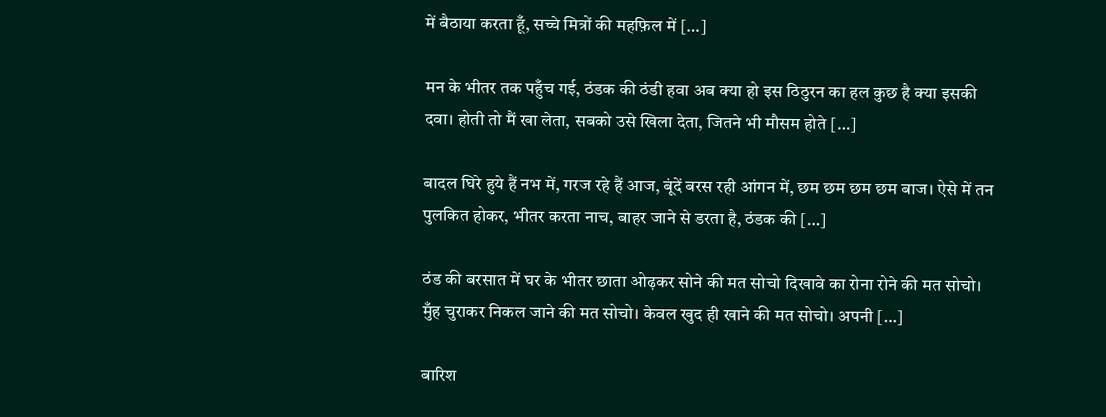में बैठाया करता हूँ, सच्चे मित्रों की महफ़िल में […]

मन के भीतर तक पहुँच गई, ठंडक की ठंडी हवा अब क्या हो इस ठिठुरन का हल कुछ है क्या इसकी दवा। होती तो मैं खा लेता, सबको उसे खिला देता, जितने भी मौसम होते […]

बादल घिरे हुये हैं नभ में, गरज रहे हैं आज, बूंदें बरस रही आंगन में, छम छम छम छम बाज। ऐसे में तन पुलकित होकर, भीतर करता नाच, बाहर जाने से डरता है, ठंडक की […]

ठंड की बरसात में घर के भीतर छाता ओढ़कर सोने की मत सोचो दिखावे का रोना रोने की मत सोचो। मुँह चुराकर निकल जाने की मत सोचो। केवल खुद ही खाने की मत सोचो। अपनी […]

बारिश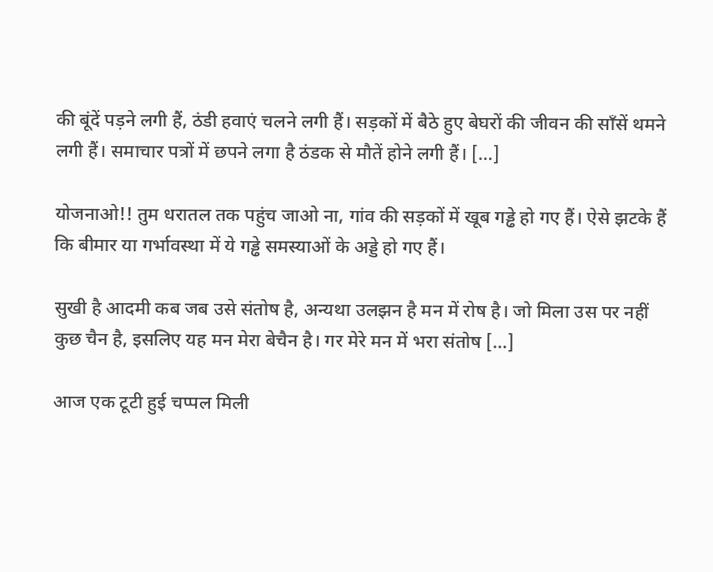की बूंदें पड़ने लगी हैं, ठंडी हवाएं चलने लगी हैं। सड़कों में बैठे हुए बेघरों की जीवन की साँसें थमने लगी हैं। समाचार पत्रों में छपने लगा है ठंडक से मौतें होने लगी हैं। […]

योजनाओ!! तुम धरातल तक पहुंच जाओ ना, गांव की सड़कों में खूब गड्ढे हो गए हैं। ऐसे झटके हैं कि बीमार या गर्भावस्था में ये गड्ढे समस्याओं के अड्डे हो गए हैं।

सुखी है आदमी कब जब उसे संतोष है, अन्यथा उलझन है मन में रोष है। जो मिला उस पर नहीं कुछ चैन है, इसलिए यह मन मेरा बेचैन है। गर मेरे मन में भरा संतोष […]

आज एक टूटी हुई चप्पल मिली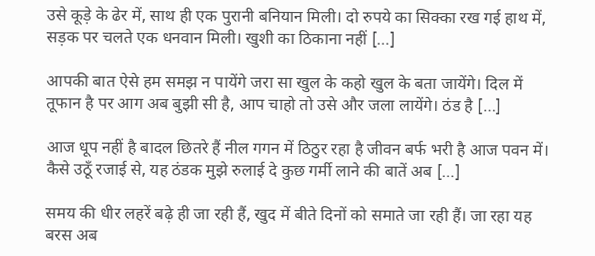उसे कूड़े के ढेर में, साथ ही एक पुरानी बनियान मिली। दो रुपये का सिक्का रख गई हाथ में, सड़क पर चलते एक धनवान मिली। खुशी का ठिकाना नहीं […]

आपकी बात ऐसे हम समझ न पायेंगे जरा सा खुल के कहो खुल के बता जायेंगे। दिल में तूफान है पर आग अब बुझी सी है, आप चाहो तो उसे और जला लायेंगे। ठंड है […]

आज धूप नहीं है बादल छितरे हैं नील गगन में ठिठुर रहा है जीवन बर्फ भरी है आज पवन में। कैसे उठूँ रजाई से, यह ठंडक मुझे रुलाई दे कुछ गर्मी लाने की बातें अब […]

समय की धीर लहरें बढ़े ही जा रही हैं, खुद में बीते दिनों को समाते जा रही हैं। जा रहा यह बरस अब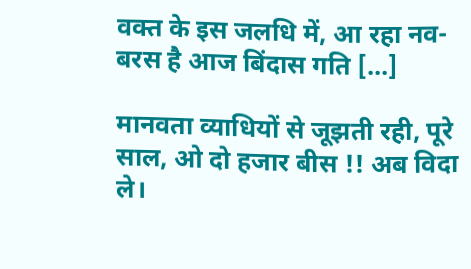वक्त के इस जलधि में, आ रहा नव-बरस है आज बिंदास गति […]

मानवता व्याधियों से जूझती रही, पूरे साल, ओ दो हजार बीस !! अब विदा ले।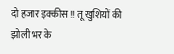दो हजार इक्कीस !! तू खुशियों की झोली भर के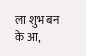ला शुभ बन के आ,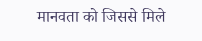मानवता को जिससे मिले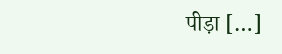पीड़ा […]